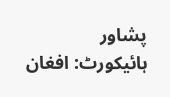پشاور ہائیکورٹ: افغان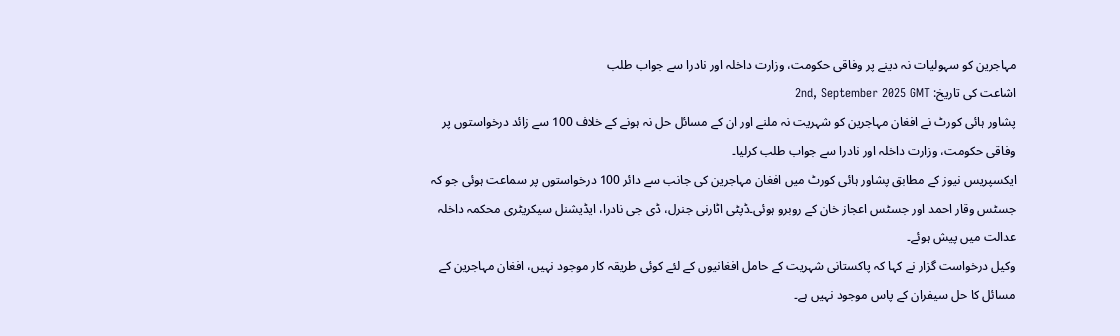مہاجرین کو سہولیات نہ دینے پر وفاقی حکومت، وزارت داخلہ اور نادرا سے جواب طلب
اشاعت کی تاریخ: 2nd, September 2025 GMT
پشاور ہائی کورٹ نے افغان مہاجرین کو شہریت نہ ملنے اور ان کے مسائل حل نہ ہونے کے خلاف 100 سے زائد درخواستوں پر وفاقی حکومت، وزارت داخلہ اور نادرا سے جواب طلب کرلیا۔
ایکسپریس نیوز کے مطابق پشاور ہائی کورٹ میں افغان مہاجرین کی جانب سے دائر 100 درخواستوں پر سماعت ہوئی جو کہ جسٹس وقار احمد اور جسٹس اعجاز خان کے روبرو ہوئی۔ڈپٹی اٹارنی جنرل، ڈی جی نادرا، ایڈیشنل سیکریٹری محکمہ داخلہ عدالت میں پیش ہوئے۔
وکیل درخواست گزار نے کہا کہ پاکستانی شہریت کے حامل افغانیوں کے لئے کوئی طریقہ کار موجود نہیں، افغان مہاجرین کے مسائل کا حل سیفران کے پاس موجود نہیں ہے۔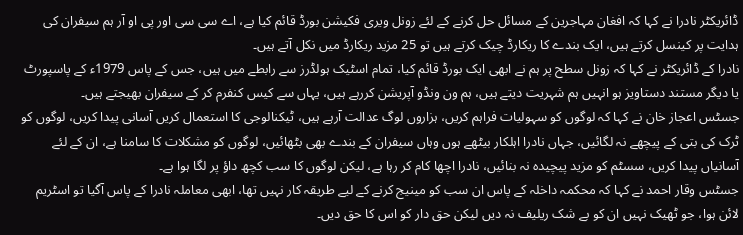ڈائریکٹر نادرا نے کہا کہ افغان مہاجرین کے مسائل حل کرنے کے لئے زونل ویری فکیشن بورڈ قائم کیا ہے، اے سی سی اور پی او آر ہم سیفران کی ہدایت پر کینسل کرتے ہیں، ایک بندے کا ریکارڈ چیک کرتے ہیں تو 25 مزید ریکارڈ میں نکل آتے ہیں۔
نادرا کے ڈائریکٹر نے کہا کہ زونل سطح پر ہم نے ابھی ایک بورڈ قائم کیا، تمام اسٹیک ہولڈرز سے رابطے میں ہیں، جس کے پاس 1979ء کے پاسپورٹ یا دیگر مستند دستاویز ہو انہیں ہم شہریت دیتے ہیں، ہم ون ونڈو آپریشن کررہے ہیں، یہاں سے کیس کنفرم کر کے سیفران بھیجتے ہیں۔
جسٹس اعجاز خان نے کہا کہ لوگوں کو سہولیات فراہم کریں، ہزاروں لوگ عدالت آرہے ہیں، ٹیکنالوجی کا استعمال کریں آسانی پیدا کریں، لوگوں کو ٹرک کی بتی کے پیچھے نہ لگائیں، جہاں نادرا اہلکار بیٹھے ہوں وہاں سیفران کے بندے بھی بٹھائیں، لوگوں کو مشکلات کا سامنا ہے، ان کے لئے آسانیاں پیدا کریں، سسٹم کو مزید پیچیدہ نہ بنائیں، نادرا اچھا کام کر رہا ہے، لیکن لوگوں کا سب کچھ داؤ پر لگا ہوا ہے۔
جسٹس وقار احمد نے کہا کہ محکمہ داخلہ کے پاس ان سب کو مینیج کرنے کے لیے طریقہ کار نہیں تھا، ابھی معاملہ نادرا کے پاس آگیا تو اسٹریم لائن ہوا، جو ٹھیک نہیں ان کو بے شک ریلیف نہ دیں لیکن حق دار کو اس کا حق دیں۔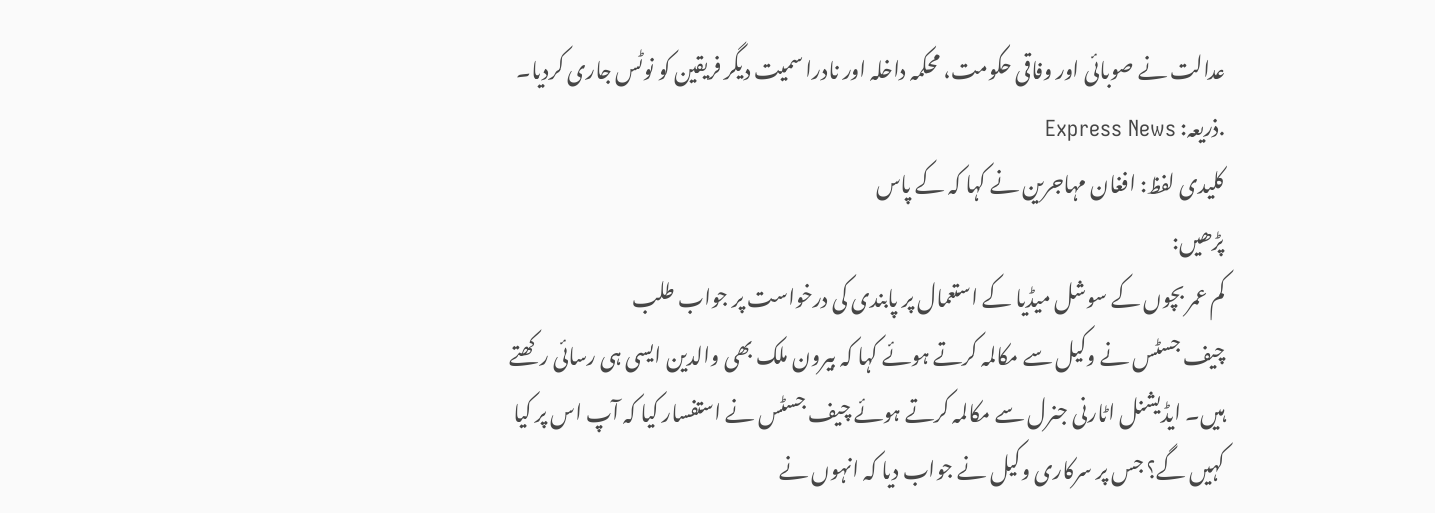عدالت نے صوبائی اور وفاقی حکومت، محکمہ داخلہ اور نادرا سمیت دیگر فریقین کو نوٹس جاری کردیا۔
.ذریعہ: Express News
کلیدی لفظ: افغان مہاجرین نے کہا کہ کے پاس
پڑھیں:
کم عمر بچوں کے سوشل میڈیا کے استعمال پر پابندی کی درخواست پر جواب طلب
چیف جسٹس نے وکیل سے مکالمہ کرتے ہوئے کہا کہ بیرون ملک بھی والدین ایسی ہی رسائی رکھتے ہیں۔ ایڈیشنل اٹارنی جنرل سے مکالمہ کرتے ہوئے چیف جسٹس نے استفسار کیا کہ آپ اس پر کیا کہیں گے؟ جس پر سرکاری وکیل نے جواب دیا کہ انہوں نے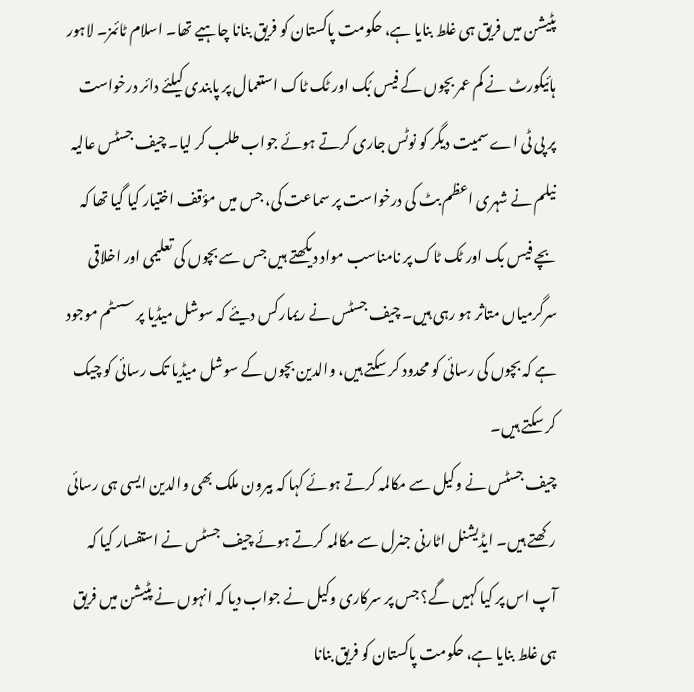پٹیشن میں فریق ہی غلط بنایا ہے، حکومت پاکستان کو فریق بنانا چاہیے تھا۔ اسلام ٹائمز۔ لاہور ہائیکورٹ نے کم عمر بچوں کے فیس بُک اور ٹک ٹاک استعمال پر پابندی کیلئے دائر درخواست پر پی ٹی اے سمیت دیگر کو نوٹس جاری کرتے ہوئے جواب طلب کر لیا۔ چیف جسٹس عالیہ نیلم نے شہری اعظم بٹ کی درخواست پر سماعت کی، جس میں مؤقف اختیار کیا گیا تھا کہ بچے فیس بک اور ٹک ٹاک پر نامناسب مواد دیکھتے ہیں جس سے بچوں کی تعلیمی اور اخلاقی سرگرمیاں متاثر ہو رہی ہیں۔ چیف جسٹس نے ریمارکس دیئے کہ سوشل میڈیا پر سسٹم موجود ہے کہ بچوں کی رسائی کو محدود کر سکتے ہیں، والدین بچوں کے سوشل میڈیا تک رسائی کو چیک کر سکتے ہیں۔
چیف جسٹس نے وکیل سے مکالمہ کرتے ہوئے کہا کہ بیرون ملک بھی والدین ایسی ہی رسائی رکھتے ہیں۔ ایڈیشنل اٹارنی جنرل سے مکالمہ کرتے ہوئے چیف جسٹس نے استفسار کیا کہ آپ اس پر کیا کہیں گے؟ جس پر سرکاری وکیل نے جواب دیا کہ انہوں نے پٹیشن میں فریق ہی غلط بنایا ہے، حکومت پاکستان کو فریق بنانا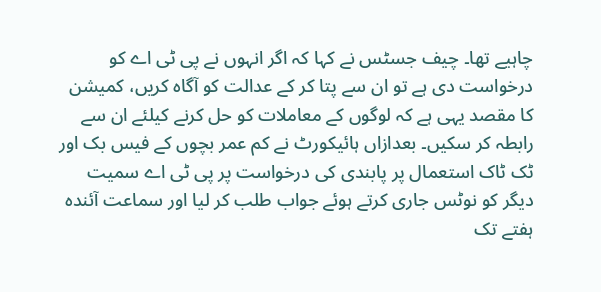چاہیے تھا۔ چیف جسٹس نے کہا کہ اگر انہوں نے پی ٹی اے کو درخواست دی ہے تو ان سے پتا کر کے عدالت کو آگاہ کریں، کمیشن کا مقصد یہی ہے کہ لوگوں کے معاملات کو حل کرنے کیلئے ان سے رابطہ کر سکیں۔ بعدازاں ہائیکورٹ نے کم عمر بچوں کے فیس بک اور ٹک ٹاک استعمال پر پابندی کی درخواست پر پی ٹی اے سمیت دیگر کو نوٹس جاری کرتے ہوئے جواب طلب کر لیا اور سماعت آئندہ ہفتے تک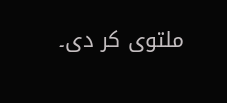ملتوی کر دی۔